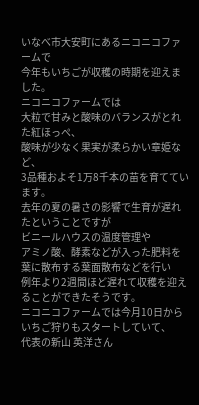いなべ市大安町にあるニコニコファームで
今年もいちごが収穫の時期を迎えました。
ニコニコファームでは
大粒で甘みと酸味のバランスがとれた紅ほっぺ、
酸味が少なく果実が柔らかい章姫など、
3品種およそ1万8千本の苗を育てています。
去年の夏の暑さの影響で生育が遅れたということですが
ビニールハウスの温度管理や
アミノ酸、酵素などが入った肥料を葉に散布する葉面散布などを行い
例年より2週間ほど遅れて収穫を迎えることができたそうです。
ニコニコファームでは今月10日から
いちご狩りもスタートしていて、
代表の新山 英洋さん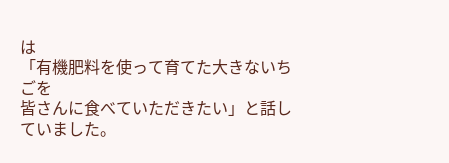は
「有機肥料を使って育てた大きないちごを
皆さんに食べていただきたい」と話していました。